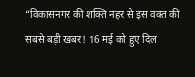“विकासनगर की शक्ति नहर से इस वक्त की सबसे बड़ी खबर! 16 मई को हुए दिल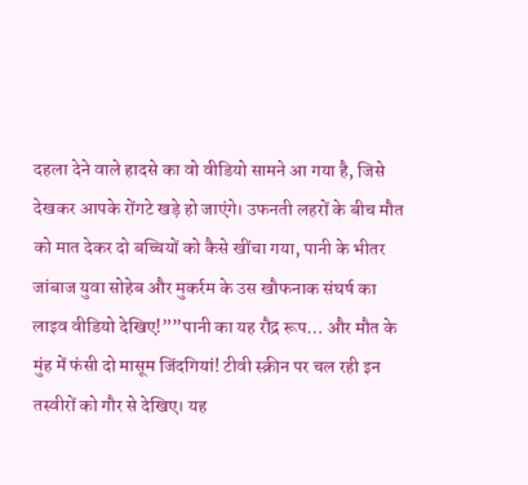दहला देने वाले हादसे का वो वीडियो सामने आ गया है, जिसे देखकर आपके रोंगटे खड़े हो जाएंगे। उफनती लहरों के बीच मौत को मात देकर दो बच्चियों को कैसे खींचा गया, पानी के भीतर जांबाज युवा सोहेब और मुकर्रम के उस खौफनाक संघर्ष का लाइव वीडियो देखिए!””पानी का यह रौद्र रूप… और मौत के मुंह में फंसी दो मासूम जिंदगियां! टीवी स्क्रीन पर चल रही इन तस्वीरों को गौर से देखिए। यह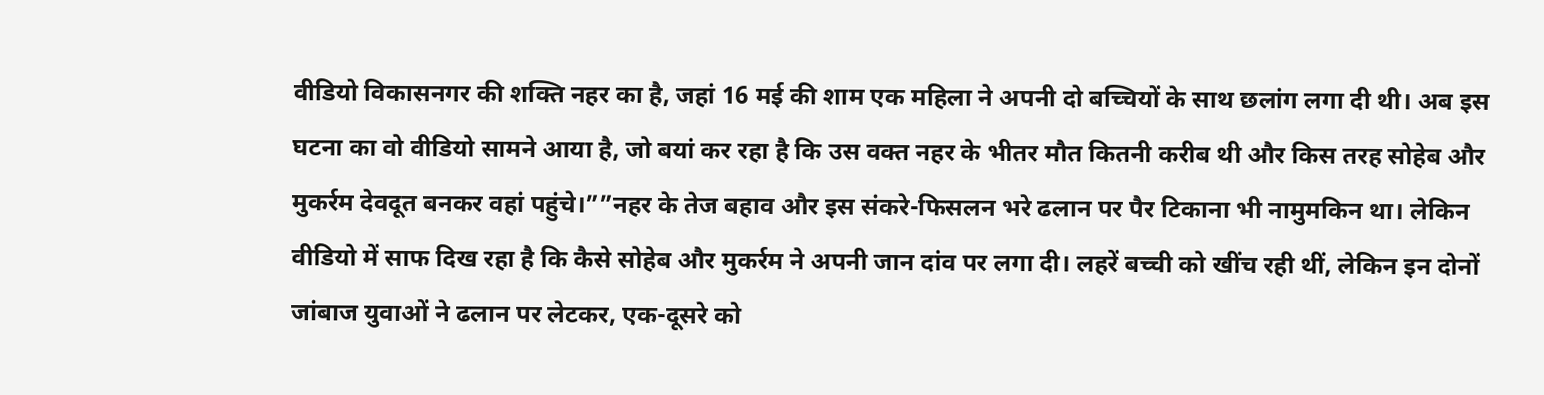वीडियो विकासनगर की शक्ति नहर का है, जहां 16 मई की शाम एक महिला ने अपनी दो बच्चियों के साथ छलांग लगा दी थी। अब इस घटना का वो वीडियो सामने आया है, जो बयां कर रहा है कि उस वक्त नहर के भीतर मौत कितनी करीब थी और किस तरह सोहेब और मुकर्रम देवदूत बनकर वहां पहुंचे।””नहर के तेज बहाव और इस संकरे-फिसलन भरे ढलान पर पैर टिकाना भी नामुमकिन था। लेकिन वीडियो में साफ दिख रहा है कि कैसे सोहेब और मुकर्रम ने अपनी जान दांव पर लगा दी। लहरें बच्ची को खींच रही थीं, लेकिन इन दोनों जांबाज युवाओं ने ढलान पर लेटकर, एक-दूसरे को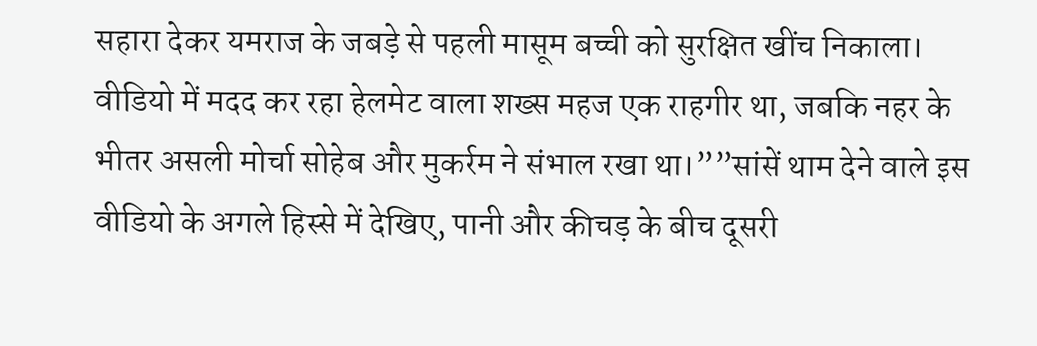सहारा देकर यमराज के जबड़े से पहली मासूम बच्ची को सुरक्षित खींच निकाला। वीडियो में मदद कर रहा हेलमेट वाला शख्स महज एक राहगीर था, जबकि नहर के भीतर असली मोर्चा सोहेब और मुकर्रम ने संभाल रखा था।””सांसें थाम देने वाले इस वीडियो के अगले हिस्से में देखिए, पानी और कीचड़ के बीच दूसरी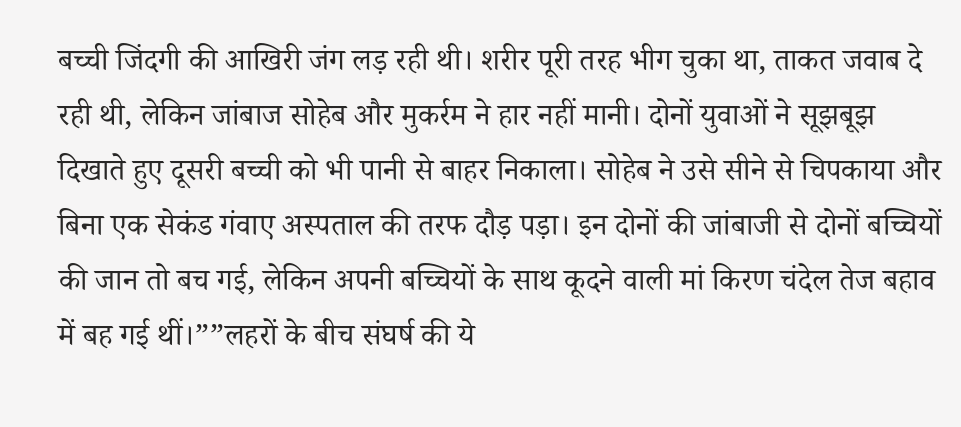बच्ची जिंदगी की आखिरी जंग लड़ रही थी। शरीर पूरी तरह भीग चुका था, ताकत जवाब दे रही थी, लेकिन जांबाज सोहेब और मुकर्रम ने हार नहीं मानी। दोनों युवाओं ने सूझबूझ दिखाते हुए दूसरी बच्ची को भी पानी से बाहर निकाला। सोहेब ने उसे सीने से चिपकाया और बिना एक सेकंड गंवाए अस्पताल की तरफ दौड़ पड़ा। इन दोनों की जांबाजी से दोनों बच्चियों की जान तो बच गई, लेकिन अपनी बच्चियों के साथ कूदने वाली मां किरण चंदेल तेज बहाव में बह गई थीं।””लहरों के बीच संघर्ष की ये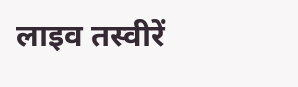लाइव तस्वीरें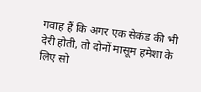गवाह हैं कि अगर एक सेकंड की भी देरी होती, तो दोनों मासूम हमेशा के लिए सो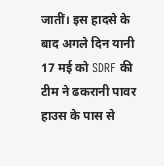जातीं। इस हादसे के बाद अगले दिन यानी 17 मई को SDRF की टीम ने ढकरानी पावर हाउस के पास से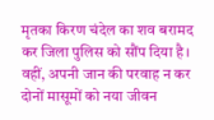मृतका किरण चंदेल का शव बरामद कर जिला पुलिस को सौंप दिया है। वहीं, अपनी जान की परवाह न कर दोनों मासूमों को नया जीवन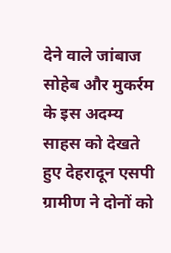देने वाले जांबाज सोहेब और मुकर्रम के इस अदम्य साहस को देखते हुए देहरादून एसपी ग्रामीण ने दोनों को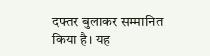दफ्तर बुलाकर सम्मानित किया है। यह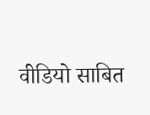वीडियो साबित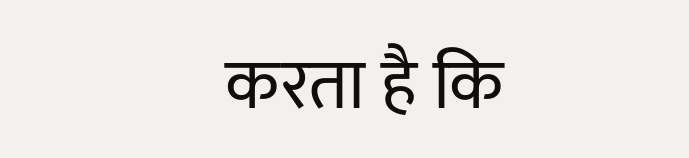करता है कि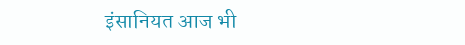इंसानियत आज भी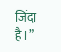जिंदा है।”